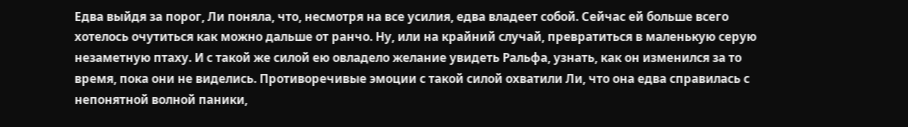Едва выйдя за порог, Ли поняла, что, несмотря на все усилия, едва владеет собой. Сейчас ей больше всего хотелось очутиться как можно дальше от ранчо. Ну, или на крайний случай, превратиться в маленькую серую незаметную птаху. И с такой же силой ею овладело желание увидеть Ральфа, узнать, как он изменился за то время, пока они не виделись. Противоречивые эмоции с такой силой охватили Ли, что она едва справилась с непонятной волной паники,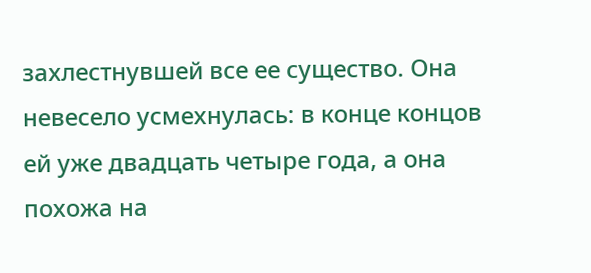захлестнувшей все ее существо. Она невесело усмехнулась: в конце концов ей уже двадцать четыре года, а она похожа на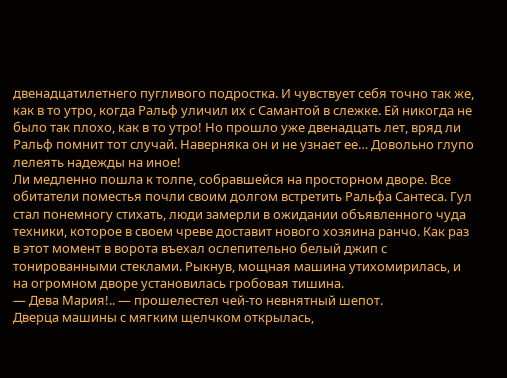двенадцатилетнего пугливого подростка. И чувствует себя точно так же, как в то утро, когда Ральф уличил их с Самантой в слежке. Ей никогда не было так плохо, как в то утро! Но прошло уже двенадцать лет, вряд ли Ральф помнит тот случай. Наверняка он и не узнает ее… Довольно глупо лелеять надежды на иное!
Ли медленно пошла к толпе, собравшейся на просторном дворе. Все обитатели поместья почли своим долгом встретить Ральфа Сантеса. Гул стал понемногу стихать, люди замерли в ожидании объявленного чуда техники, которое в своем чреве доставит нового хозяина ранчо. Как раз в этот момент в ворота въехал ослепительно белый джип с тонированными стеклами. Рыкнув, мощная машина утихомирилась, и на огромном дворе установилась гробовая тишина.
— Дева Мария!.. — прошелестел чей-то невнятный шепот.
Дверца машины с мягким щелчком открылась,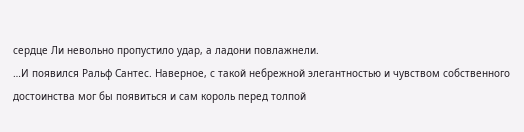сердце Ли невольно пропустило удар, а ладони повлажнели.
…И появился Ральф Сантес. Наверное, с такой небрежной элегантностью и чувством собственного достоинства мог бы появиться и сам король перед толпой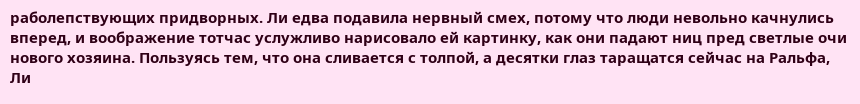раболепствующих придворных. Ли едва подавила нервный смех, потому что люди невольно качнулись вперед, и воображение тотчас услужливо нарисовало ей картинку, как они падают ниц пред светлые очи нового хозяина. Пользуясь тем, что она сливается с толпой, а десятки глаз таращатся сейчас на Ральфа, Ли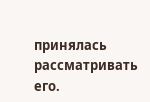принялась рассматривать его.